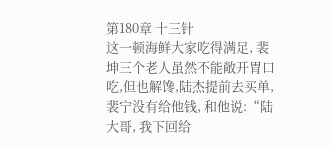第180章 十三针
这一顿海鲜大家吃得满足, 裴坤三个老人虽然不能敞开胃口吃,但也解馋,陆杰提前去买单, 裴宁没有给他钱, 和他说:“陆大哥, 我下回给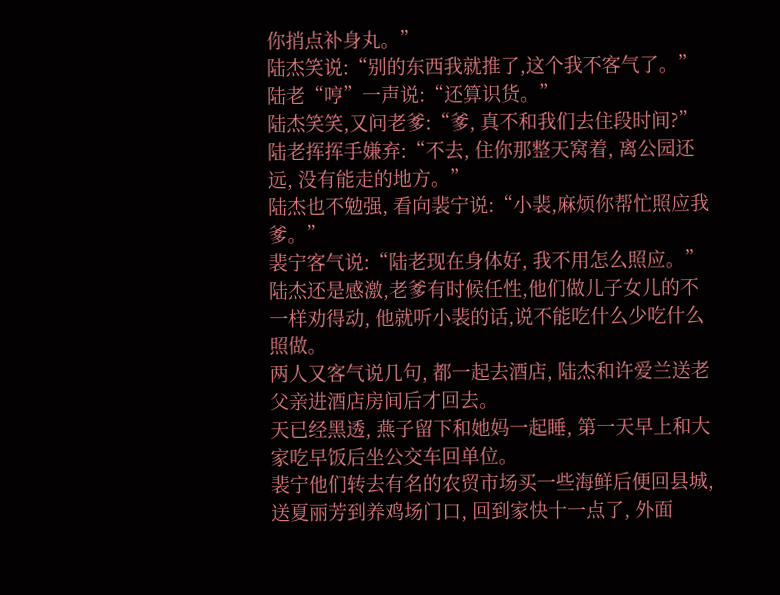你捎点补身丸。”
陆杰笑说:“别的东西我就推了,这个我不客气了。”
陆老“哼”一声说:“还算识货。”
陆杰笑笑,又问老爹:“爹, 真不和我们去住段时间?”
陆老挥挥手嫌弃:“不去, 住你那整天窝着, 离公园还远, 没有能走的地方。”
陆杰也不勉强, 看向裴宁说:“小裴,麻烦你帮忙照应我爹。”
裴宁客气说:“陆老现在身体好, 我不用怎么照应。”
陆杰还是感激,老爹有时候任性,他们做儿子女儿的不一样劝得动, 他就听小裴的话,说不能吃什么少吃什么照做。
两人又客气说几句, 都一起去酒店, 陆杰和许爱兰送老父亲进酒店房间后才回去。
天已经黑透, 燕子留下和她妈一起睡, 第一天早上和大家吃早饭后坐公交车回单位。
裴宁他们转去有名的农贸市场买一些海鲜后便回县城,送夏丽芳到养鸡场门口, 回到家快十一点了, 外面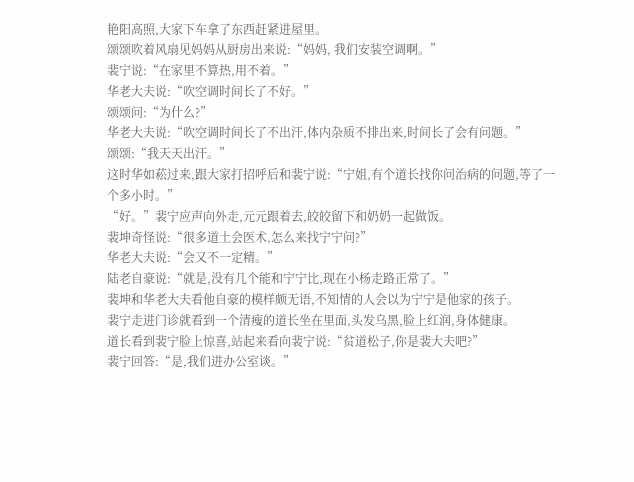艳阳高照,大家下车拿了东西赶紧进屋里。
颂颂吹着风扇见妈妈从厨房出来说:“妈妈, 我们安装空调啊。”
裴宁说:“在家里不算热,用不着。”
华老大夫说:“吹空调时间长了不好。”
颂颂问:“为什么?”
华老大夫说:“吹空调时间长了不出汗,体内杂质不排出来,时间长了会有问题。”
颂颂:“我天天出汗。”
这时华如菘过来,跟大家打招呼后和裴宁说:“宁姐,有个道长找你问治病的问题,等了一个多小时。”
“好。”裴宁应声向外走,元元跟着去,皎皎留下和奶奶一起做饭。
裴坤奇怪说:“很多道土会医术,怎么来找宁宁问?”
华老大夫说:“会又不一定精。”
陆老自豪说:“就是,没有几个能和宁宁比,现在小杨走路正常了。”
裴坤和华老大夫看他自豪的模样颇无语,不知情的人会以为宁宁是他家的孩子。
裴宁走进门诊就看到一个清瘦的道长坐在里面,头发乌黑,脸上红润,身体健康。
道长看到裴宁脸上惊喜,站起来看向裴宁说:“贫道松子,你是裴大夫吧?”
裴宁回答:“是,我们进办公室谈。”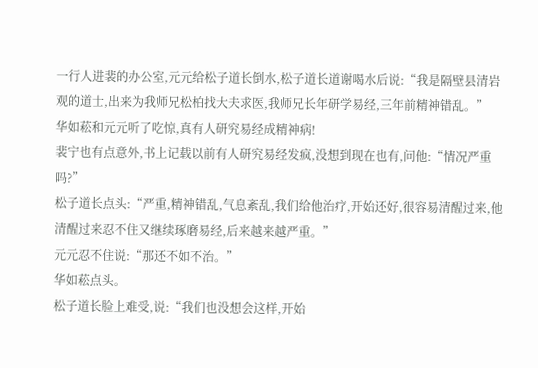一行人进裴的办公室,元元给松子道长倒水,松子道长道谢喝水后说:“我是隔壁县清岩观的道士,出来为我师兄松柏找大夫求医,我师兄长年研学易经,三年前精神错乱。”
华如菘和元元听了吃惊,真有人研究易经成精神病!
裴宁也有点意外,书上记载以前有人研究易经发疯,没想到现在也有,问他:“情况严重吗?”
松子道长点头:“严重,精神错乱,气息紊乱,我们给他治疗,开始还好,很容易清醒过来,他清醒过来忍不住又继续琢磨易经,后来越来越严重。”
元元忍不住说:“那还不如不治。”
华如菘点头。
松子道长脸上难受,说:“我们也没想会这样,开始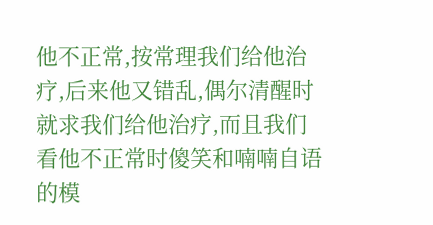他不正常,按常理我们给他治疗,后来他又错乱,偶尔清醒时就求我们给他治疗,而且我们看他不正常时傻笑和喃喃自语的模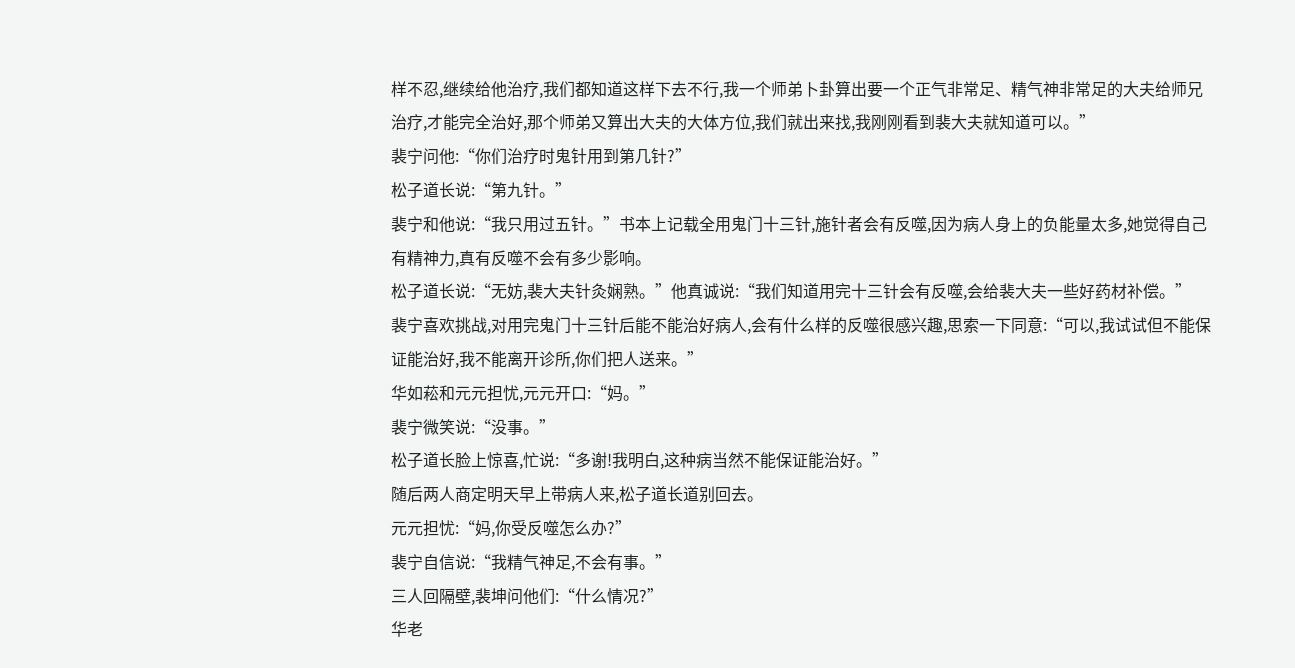样不忍,继续给他治疗,我们都知道这样下去不行,我一个师弟卜卦算出要一个正气非常足、精气神非常足的大夫给师兄治疗,才能完全治好,那个师弟又算出大夫的大体方位,我们就出来找,我刚刚看到裴大夫就知道可以。”
裴宁问他:“你们治疗时鬼针用到第几针?”
松子道长说:“第九针。”
裴宁和他说:“我只用过五针。”书本上记载全用鬼门十三针,施针者会有反噬,因为病人身上的负能量太多,她觉得自己有精神力,真有反噬不会有多少影响。
松子道长说:“无妨,裴大夫针灸娴熟。”他真诚说:“我们知道用完十三针会有反噬,会给裴大夫一些好药材补偿。”
裴宁喜欢挑战,对用完鬼门十三针后能不能治好病人,会有什么样的反噬很感兴趣,思索一下同意:“可以,我试试但不能保证能治好,我不能离开诊所,你们把人送来。”
华如菘和元元担忧,元元开口:“妈。”
裴宁微笑说:“没事。”
松子道长脸上惊喜,忙说:“多谢!我明白,这种病当然不能保证能治好。”
随后两人商定明天早上带病人来,松子道长道别回去。
元元担忧:“妈,你受反噬怎么办?”
裴宁自信说:“我精气神足,不会有事。”
三人回隔壁,裴坤问他们:“什么情况?”
华老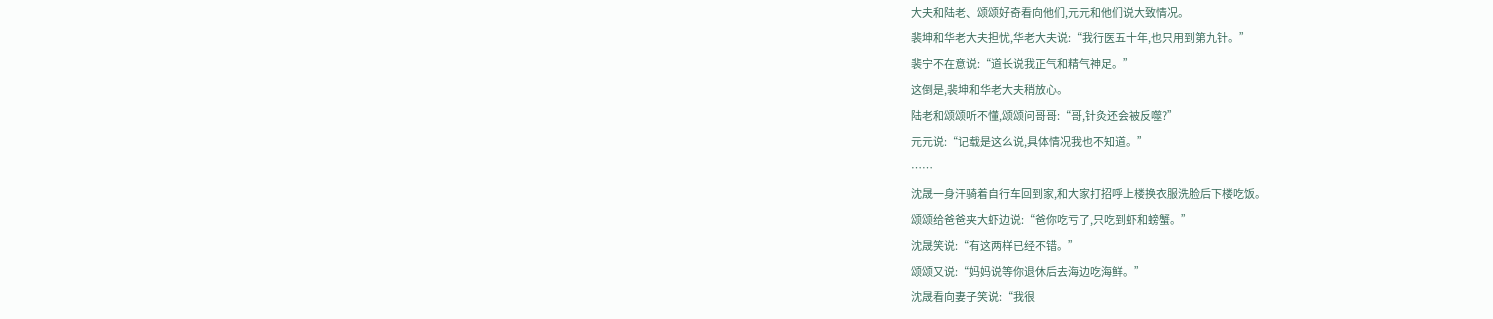大夫和陆老、颂颂好奇看向他们,元元和他们说大致情况。
裴坤和华老大夫担忧,华老大夫说:“我行医五十年,也只用到第九针。”
裴宁不在意说:“道长说我正气和精气神足。”
这倒是,裴坤和华老大夫稍放心。
陆老和颂颂听不懂,颂颂问哥哥:“哥,针灸还会被反噬?”
元元说:“记载是这么说,具体情况我也不知道。”
……
沈晟一身汗骑着自行车回到家,和大家打招呼上楼换衣服洗脸后下楼吃饭。
颂颂给爸爸夹大虾边说:“爸你吃亏了,只吃到虾和螃蟹。”
沈晟笑说:“有这两样已经不错。”
颂颂又说:“妈妈说等你退休后去海边吃海鲜。”
沈晟看向妻子笑说:“我很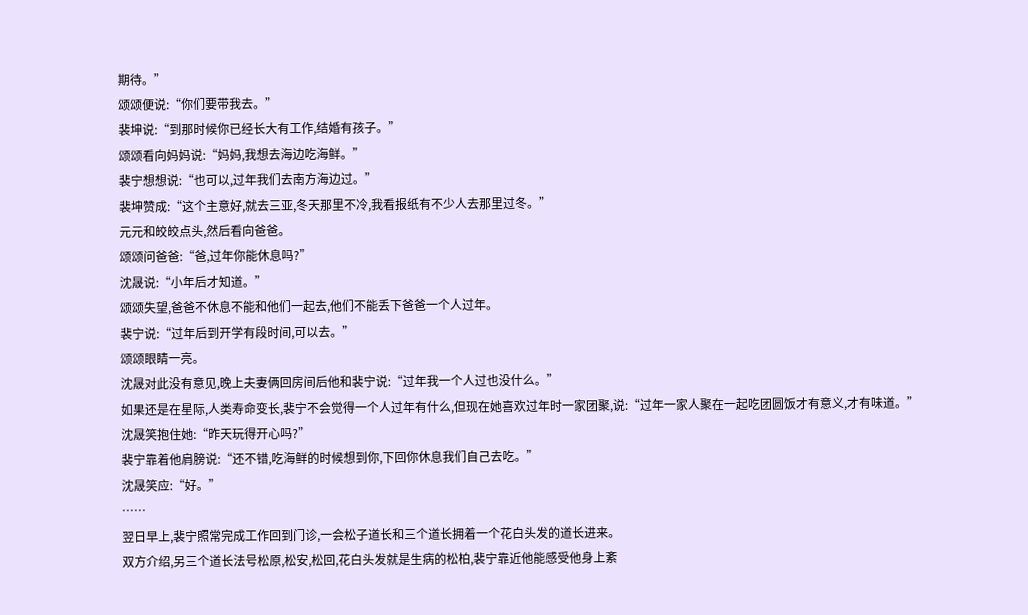期待。”
颂颂便说:“你们要带我去。”
裴坤说:“到那时候你已经长大有工作,结婚有孩子。”
颂颂看向妈妈说:“妈妈,我想去海边吃海鲜。”
裴宁想想说:“也可以,过年我们去南方海边过。”
裴坤赞成:“这个主意好,就去三亚,冬天那里不冷,我看报纸有不少人去那里过冬。”
元元和皎皎点头,然后看向爸爸。
颂颂问爸爸:“爸,过年你能休息吗?”
沈晟说:“小年后才知道。”
颂颂失望,爸爸不休息不能和他们一起去,他们不能丢下爸爸一个人过年。
裴宁说:“过年后到开学有段时间,可以去。”
颂颂眼睛一亮。
沈晟对此没有意见,晚上夫妻俩回房间后他和裴宁说:“过年我一个人过也没什么。”
如果还是在星际,人类寿命变长,裴宁不会觉得一个人过年有什么,但现在她喜欢过年时一家团聚,说:“过年一家人聚在一起吃团圆饭才有意义,才有味道。”
沈晟笑抱住她:“昨天玩得开心吗?”
裴宁靠着他肩膀说:“还不错,吃海鲜的时候想到你,下回你休息我们自己去吃。”
沈晟笑应:“好。”
……
翌日早上,裴宁照常完成工作回到门诊,一会松子道长和三个道长拥着一个花白头发的道长进来。
双方介绍,另三个道长法号松原,松安,松回,花白头发就是生病的松柏,裴宁靠近他能感受他身上紊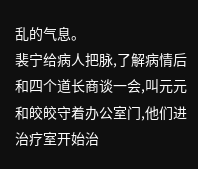乱的气息。
裴宁给病人把脉,了解病情后和四个道长商谈一会,叫元元和皎皎守着办公室门,他们进治疗室开始治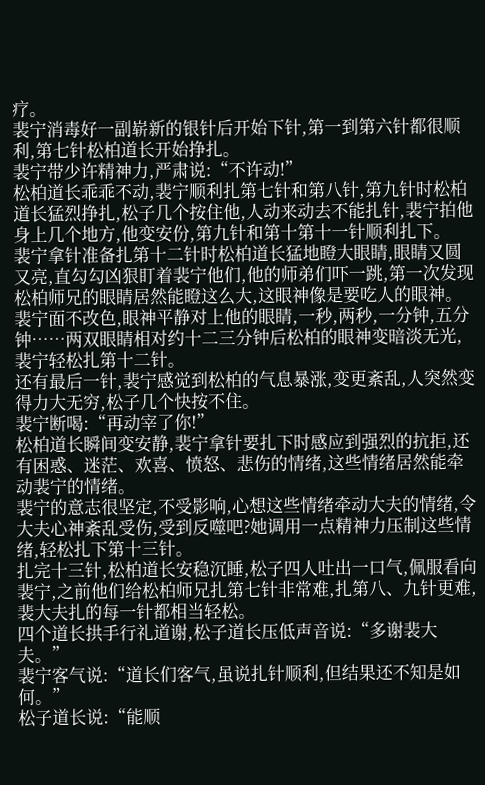疗。
裴宁消毒好一副崭新的银针后开始下针,第一到第六针都很顺利,第七针松柏道长开始挣扎。
裴宁带少许精神力,严肃说:“不许动!”
松柏道长乖乖不动,裴宁顺利扎第七针和第八针,第九针时松柏道长猛烈挣扎,松子几个按住他,人动来动去不能扎针,裴宁拍他身上几个地方,他变安份,第九针和第十第十一针顺利扎下。
裴宁拿针准备扎第十二针时松柏道长猛地瞪大眼睛,眼睛又圆又亮,直勾勾凶狠盯着裴宁他们,他的师弟们吓一跳,第一次发现松柏师兄的眼睛居然能瞪这么大,这眼神像是要吃人的眼神。
裴宁面不改色,眼神平静对上他的眼睛,一秒,两秒,一分钟,五分钟……两双眼睛相对约十二三分钟后松柏的眼神变暗淡无光,裴宁轻松扎第十二针。
还有最后一针,裴宁感觉到松柏的气息暴涨,变更紊乱,人突然变得力大无穷,松子几个快按不住。
裴宁断喝:“再动宰了你!”
松柏道长瞬间变安静,裴宁拿针要扎下时感应到强烈的抗拒,还有困惑、迷茫、欢喜、愤怒、悲伤的情绪,这些情绪居然能牵动裴宁的情绪。
裴宁的意志很坚定,不受影响,心想这些情绪牵动大夫的情绪,令大夫心神紊乱受伤,受到反噬吧?她调用一点精神力压制这些情绪,轻松扎下第十三针。
扎完十三针,松柏道长安稳沉睡,松子四人吐出一口气,佩服看向裴宁,之前他们给松柏师兄扎第七针非常难,扎第八、九针更难,裴大夫扎的每一针都相当轻松。
四个道长拱手行礼道谢,松子道长压低声音说:“多谢裴大夫。”
裴宁客气说:“道长们客气,虽说扎针顺利,但结果还不知是如何。”
松子道长说:“能顺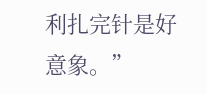利扎完针是好意象。”